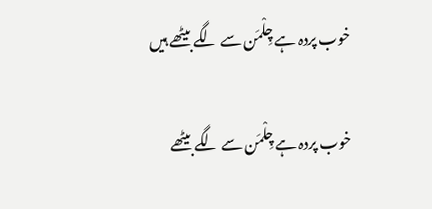خوب پردہ ہے چِلْمَن سے لگے بیٹھے ہیں

خوب پردہ ہے چِلْمَن سے لگے بیٹھے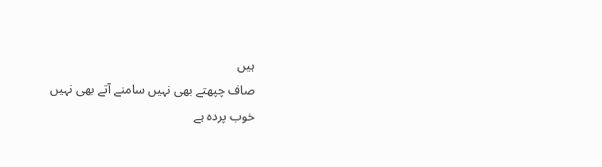ہیں
صاف چپھتے بھی نہیں سامنے آتے بھی نہیں
خوب پردہ ہے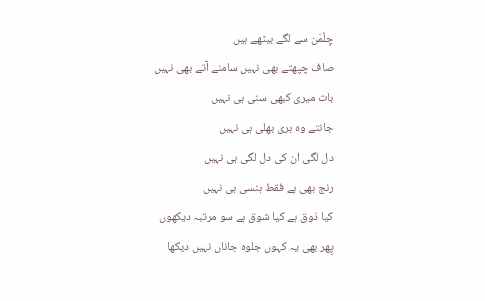چِلْمَن سے لگے بیٹھے ہیں
صاف چپھتے بھی نہیں سامنے آتے بھی نہیں
بات میری کبھی سنی ہی نہیں
جانتے وہ بری بھلی ہی نہیں
دل لگی ان کی دل لگی ہی نہیں
رنج بھی ہے فقط ہنسی ہی نہیں
کیا ذوق ہے کیا شوق ہے سو مرتبہ دیکھوں
پِھر بھی یہ کہوں جلوہ جاناں نہیں دیکھا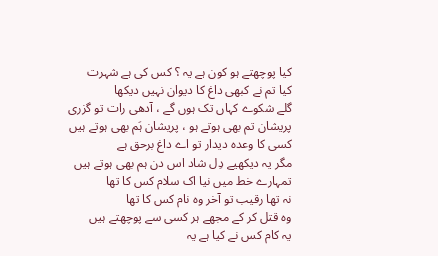کیا پوچھتے ہو کون ہے یہ ؟ کس کی ہے شہرت
کیا تم نے کبھی داغ کا دیوان نہیں دیکھا
گلے شکوے کہاں تک ہوں گے ، آدھی رات تو گزری
پریشان تم بھی ہوتے ہو ، پریشان ہَم بھی ہوتے ہیں
کسی کا وعدہ دیدار تو اے داغ برحق ہے
مگر یہ دیکھیے دِل شاد اس دن ہم بھی ہوتے ہیں
تمہارے خط میں نیا اک سلام کس کا تھا
نہ تھا رقیب تو آخر وہ نام کس کا تھا
وہ قتل کر کے مجھے ہر کسی سے پوچھتے ہیں
یہ کام کس نے کیا ہے یہ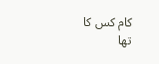کام کس کا تھا